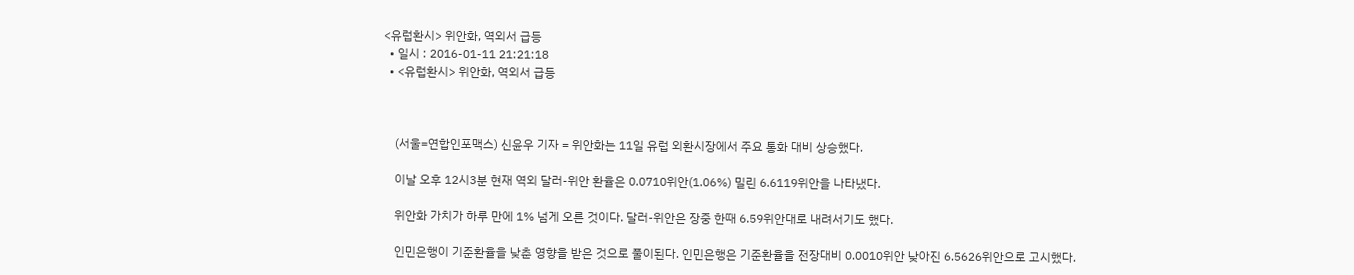<유럽환시> 위안화, 역외서 급등
  • 일시 : 2016-01-11 21:21:18
  • <유럽환시> 위안화, 역외서 급등



    (서울=연합인포맥스) 신윤우 기자 = 위안화는 11일 유럽 외환시장에서 주요 통화 대비 상승했다.

    이날 오후 12시3분 현재 역외 달러-위안 환율은 0.0710위안(1.06%) 밀린 6.6119위안을 나타냈다.

    위안화 가치가 하루 만에 1% 넘게 오른 것이다. 달러-위안은 장중 한때 6.59위안대로 내려서기도 했다.

    인민은행이 기준환율을 낮춘 영향을 받은 것으로 풀이된다. 인민은행은 기준환율을 전장대비 0.0010위안 낮아진 6.5626위안으로 고시했다.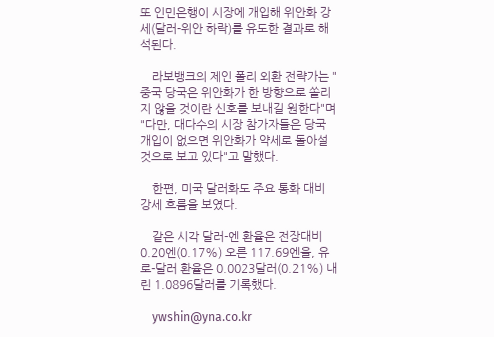또 인민은행이 시장에 개입해 위안화 강세(달러-위안 하락)를 유도한 결과로 해석된다.

    라보뱅크의 제인 폴리 외환 전략가는 "중국 당국은 위안화가 한 방향으로 쏠리지 않을 것이란 신호를 보내길 원한다"며 "다만, 대다수의 시장 참가자들은 당국 개입이 없으면 위안화가 약세로 돌아설 것으로 보고 있다"고 말했다.

    한편, 미국 달러화도 주요 통화 대비 강세 흐름을 보였다.

    같은 시각 달러-엔 환율은 전장대비 0.20엔(0.17%) 오른 117.69엔을, 유로-달러 환율은 0.0023달러(0.21%) 내린 1.0896달러를 기록했다.

    ywshin@yna.co.kr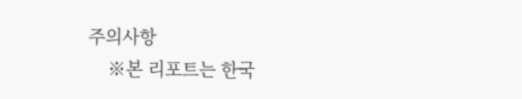주의사항
    ※본 리포트는 한국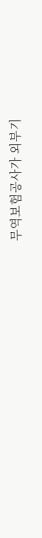무역보험공사가 외부기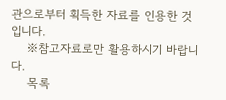관으로부터 획득한 자료를 인용한 것입니다.
    ※참고자료로만 활용하시기 바랍니다.
    목록